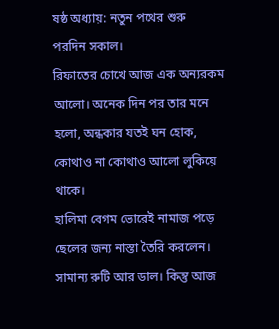ষষ্ঠ অধ্যায়: নতুন পথের শুরু
পরদিন সকাল।
রিফাতের চোখে আজ এক অন্যরকম আলো। অনেক দিন পর তার মনে হলো, অন্ধকার যতই ঘন হোক, কোথাও না কোথাও আলো লুকিয়ে থাকে।
হালিমা বেগম ভোরেই নামাজ পড়ে ছেলের জন্য নাস্তা তৈরি করলেন। সামান্য রুটি আর ডাল। কিন্তু আজ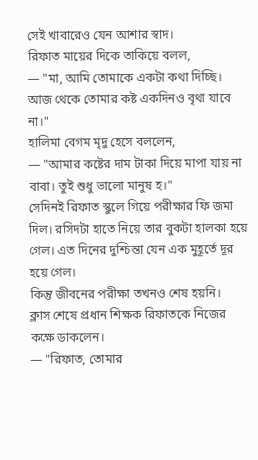সেই খাবারেও যেন আশার স্বাদ।
রিফাত মায়ের দিকে তাকিয়ে বলল,
— "মা, আমি তোমাকে একটা কথা দিচ্ছি। আজ থেকে তোমার কষ্ট একদিনও বৃথা যাবে না।"
হালিমা বেগম মৃদু হেসে বললেন,
— "আমার কষ্টের দাম টাকা দিয়ে মাপা যায় না বাবা। তুই শুধু ভালো মানুষ হ।"
সেদিনই রিফাত স্কুলে গিয়ে পরীক্ষার ফি জমা দিল। রসিদটা হাতে নিয়ে তার বুকটা হালকা হয়ে গেল। এত দিনের দুশ্চিন্তা যেন এক মুহূর্তে দূর হয়ে গেল।
কিন্তু জীবনের পরীক্ষা তখনও শেষ হয়নি।
ক্লাস শেষে প্রধান শিক্ষক রিফাতকে নিজের কক্ষে ডাকলেন।
— "রিফাত, তোমার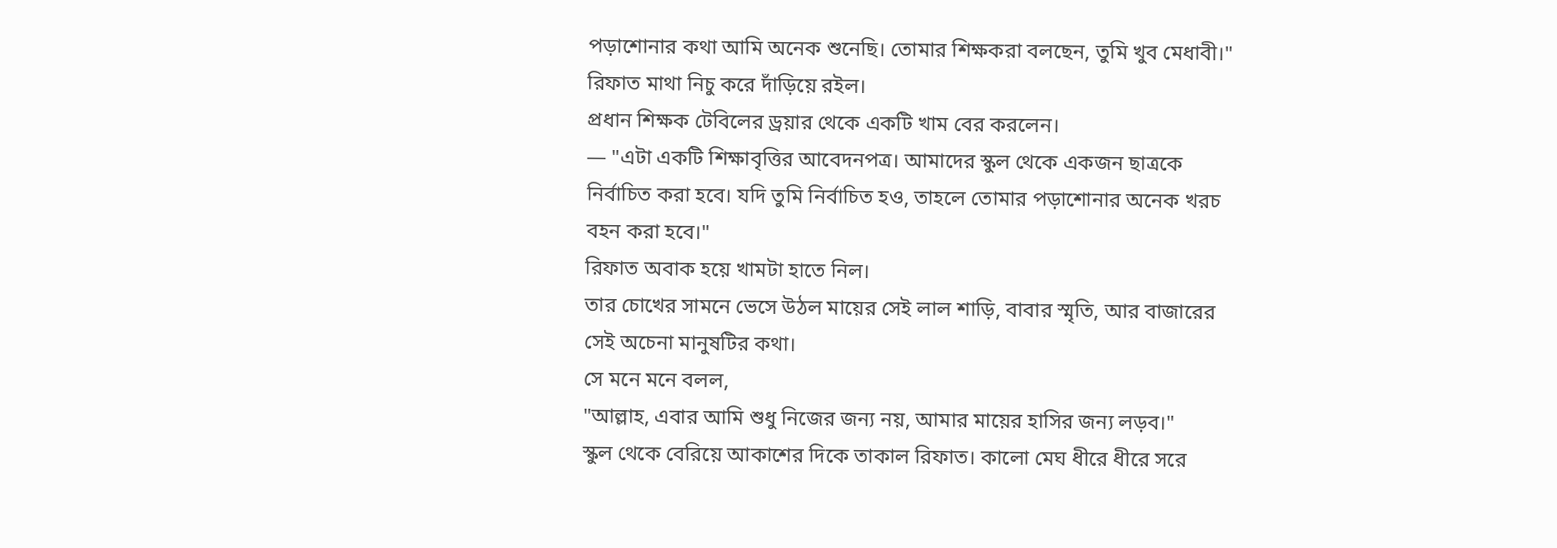পড়াশোনার কথা আমি অনেক শুনেছি। তোমার শিক্ষকরা বলছেন, তুমি খুব মেধাবী।"
রিফাত মাথা নিচু করে দাঁড়িয়ে রইল।
প্রধান শিক্ষক টেবিলের ড্রয়ার থেকে একটি খাম বের করলেন।
— "এটা একটি শিক্ষাবৃত্তির আবেদনপত্র। আমাদের স্কুল থেকে একজন ছাত্রকে নির্বাচিত করা হবে। যদি তুমি নির্বাচিত হও, তাহলে তোমার পড়াশোনার অনেক খরচ বহন করা হবে।"
রিফাত অবাক হয়ে খামটা হাতে নিল।
তার চোখের সামনে ভেসে উঠল মায়ের সেই লাল শাড়ি, বাবার স্মৃতি, আর বাজারের সেই অচেনা মানুষটির কথা।
সে মনে মনে বলল,
"আল্লাহ, এবার আমি শুধু নিজের জন্য নয়, আমার মায়ের হাসির জন্য লড়ব।"
স্কুল থেকে বেরিয়ে আকাশের দিকে তাকাল রিফাত। কালো মেঘ ধীরে ধীরে সরে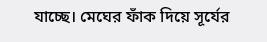যাচ্ছে। মেঘের ফাঁক দিয়ে সূর্যের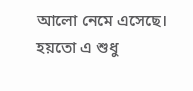আলো নেমে এসেছে।
হয়তো এ শুধু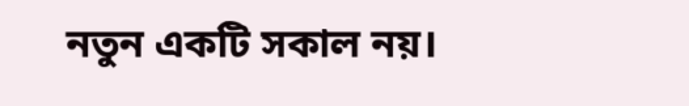নতুন একটি সকাল নয়।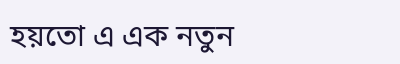হয়তো এ এক নতুন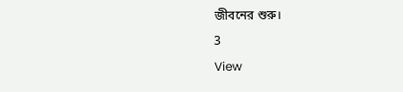জীবনের শুরু।
3
View